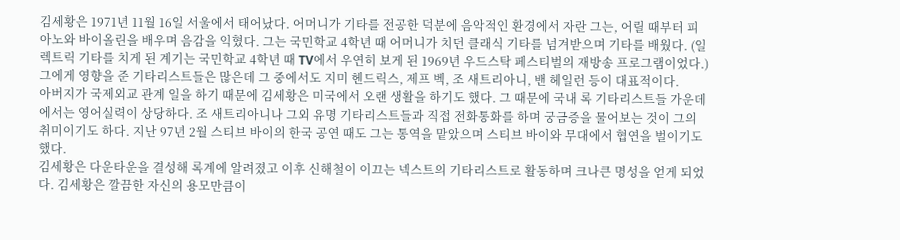김세황은 1971년 11월 16일 서울에서 태어났다. 어머니가 기타를 전공한 덕분에 음악적인 환경에서 자란 그는, 어릴 때부터 피아노와 바이올린을 배우며 음감을 익혔다. 그는 국민학교 4학년 때 어머니가 치던 클래식 기타를 넘겨받으며 기타를 배웠다. (일렉트릭 기타를 치게 된 계기는 국민학교 4학년 때 TV에서 우연히 보게 된 1969년 우드스탁 페스티벌의 재방송 프로그램이었다.) 그에게 영향을 준 기타리스트들은 많은데 그 중에서도 지미 헨드릭스, 제프 벡, 조 새트리아니, 밴 헤일런 등이 대표적이다.
아버지가 국제외교 관계 일을 하기 때문에 김세황은 미국에서 오랜 생활을 하기도 했다. 그 때문에 국내 록 기타리스트들 가운데에서는 영어실력이 상당하다. 조 새트리아니나 그외 유명 기타리스트들과 직접 전화통화를 하며 궁금증을 물어보는 것이 그의 취미이기도 하다. 지난 97년 2월 스티브 바이의 한국 공연 때도 그는 통역을 맡았으며 스티브 바이와 무대에서 협연을 벌이기도 했다.
김세황은 다운타운을 결성해 록계에 알려졌고 이후 신해철이 이끄는 넥스트의 기타리스트로 활동하며 크나큰 명성을 얻게 되었다. 김세황은 깔끔한 자신의 용모만큼이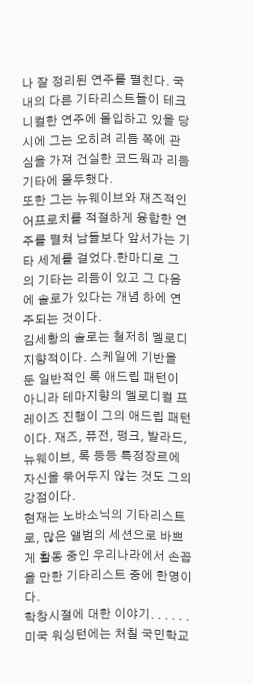나 잘 정리된 연주를 펼친다. 국내의 다른 기타리스트들이 테크니컬한 연주에 몰입하고 있을 당시에 그는 오히려 리듬 쪽에 관심을 가져 건실한 코드웍과 리듬기타에 몰두했다.
또한 그는 뉴웨이브와 재즈적인 어프로치를 적절하게 융합한 연주를 펼쳐 남들보다 앞서가는 기타 세계를 걸었다.한마디로 그의 기타는 리듬이 있고 그 다음에 솔로가 있다는 개념 하에 연주되는 것이다.
김세황의 솔로는 철저히 멜로디지향적이다. 스케일에 기반을 둔 일반적인 록 애드립 패턴이 아니라 테마지향의 멜로디컬 프레이즈 진행이 그의 애드립 패턴이다. 재즈, 퓨전, 펑크, 발라드, 뉴웨이브, 록 등등 특정장르에 자신을 묶어두지 않는 것도 그의 강점이다.
현재는 노바소닉의 기타리스트로, 많은 앨범의 세션으로 바쁘게 활동 중인 우리나라에서 손꼽을 만한 기타리스트 중에 한명이다.
학창시절에 대한 이야기. . . . . .
미국 워싱턴에는 처칠 국민학교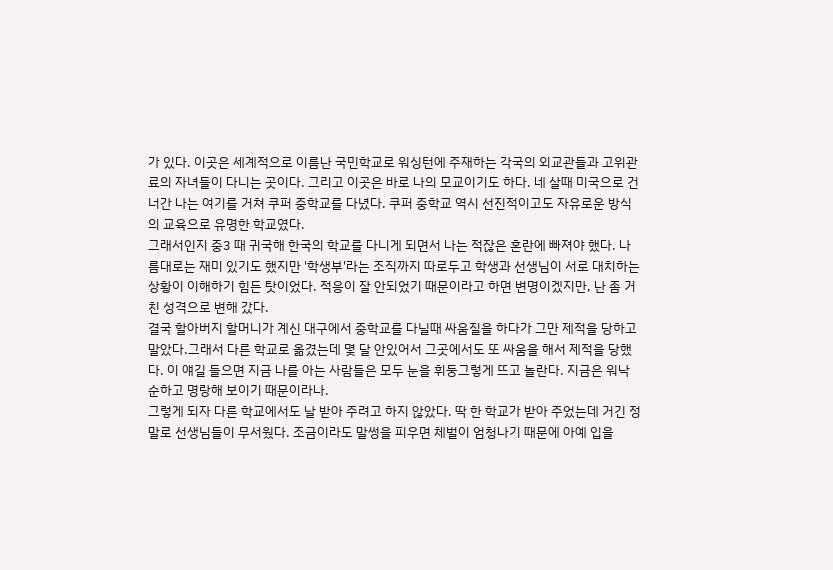가 있다. 이곳은 세계적으로 이름난 국민학교로 워싱턴에 주재하는 각국의 외교관들과 고위관료의 자녀들이 다니는 곳이다. 그리고 이곳은 바로 나의 모교이기도 하다. 네 살때 미국으로 건너간 나는 여기를 거쳐 쿠퍼 중학교를 다녔다. 쿠퍼 중학교 역시 선진적이고도 자유로운 방식의 교육으로 유명한 학교였다.
그래서인지 중3 때 귀국해 한국의 학교를 다니게 되면서 나는 적잖은 혼란에 빠져야 했다. 나름대로는 재미 있기도 했지만 '학생부'라는 조직까지 따로두고 학생과 선생님이 서로 대치하는 상황이 이해하기 힘든 탓이었다. 적응이 잘 안되었기 때문이라고 하면 변명이겠지만, 난 좀 거친 성격으로 변해 갔다.
결국 할아버지 할머니가 계신 대구에서 중학교를 다닐때 싸움질을 하다가 그만 제적을 당하고 말았다.그래서 다른 학교로 옮겼는데 몇 달 안있어서 그곳에서도 또 싸움을 해서 제적을 당했다. 이 얘길 들으면 지금 나를 아는 사람들은 모두 눈을 휘둥그렇게 뜨고 놀란다. 지금은 워낙 순하고 명랑해 보이기 때문이라나.
그렇게 되자 다른 학교에서도 날 받아 주려고 하지 않았다. 딱 한 학교가 받아 주었는데 거긴 정말로 선생님들이 무서웠다. 조금이라도 말썽을 피우면 체벌이 엄청나기 때문에 아예 입을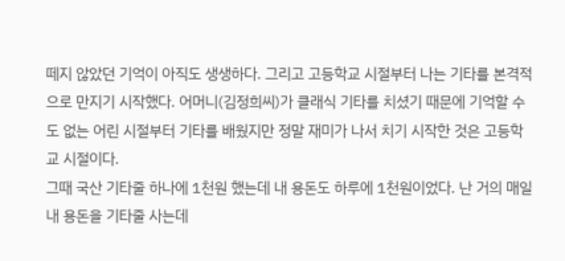떼지 않았던 기억이 아직도 생생하다. 그리고 고등학교 시절부터 나는 기타를 본격적으로 만지기 시작했다. 어머니(김정희씨)가 클래식 기타를 치셨기 때문에 기억할 수도 없는 어린 시절부터 기타를 배웠지만 정말 재미가 나서 치기 시작한 것은 고등학교 시절이다.
그때 국산 기타줄 하나에 1천원 했는데 내 용돈도 하루에 1천원이었다. 난 거의 매일 내 용돈을 기타줄 사는데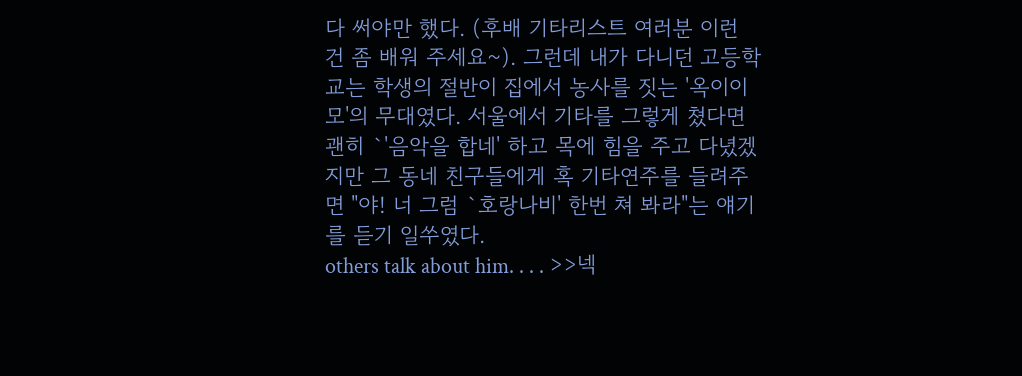다 써야만 했다. (후배 기타리스트 여러분 이런 건 좀 배워 주세요~). 그런데 내가 다니던 고등학교는 학생의 절반이 집에서 농사를 짓는 '옥이이모'의 무대였다. 서울에서 기타를 그렇게 쳤다면 괜히 `'음악을 합네' 하고 목에 힘을 주고 다녔겠지만 그 동네 친구들에게 혹 기타연주를 들려주면 "야! 너 그럼 `호랑나비' 한번 쳐 봐라"는 얘기를 듣기 일쑤였다.
others talk about him. . . . >>넥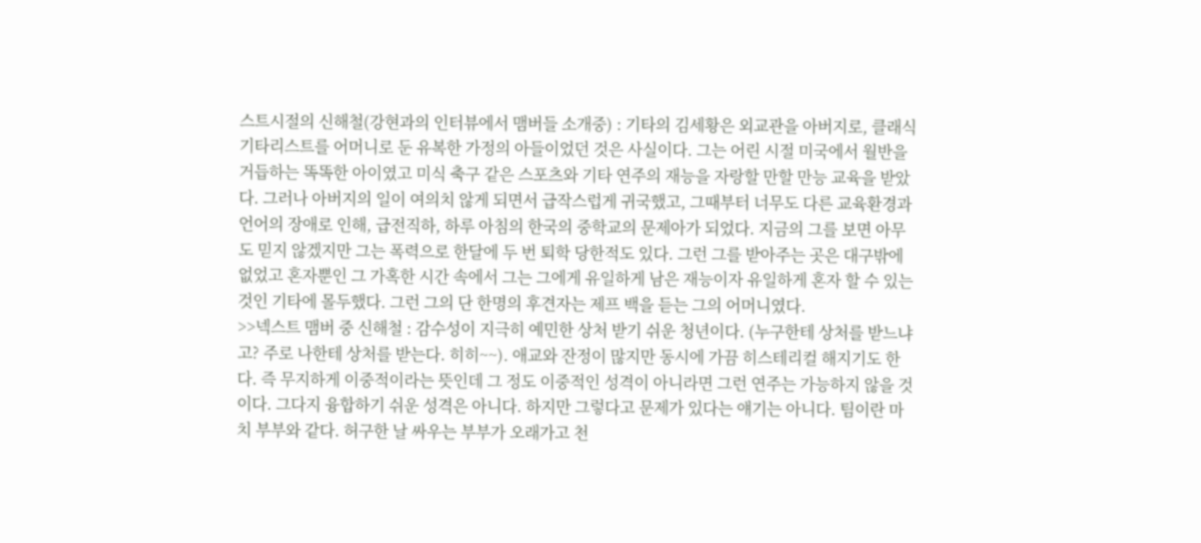스트시절의 신해철(강현과의 인터뷰에서 맴버들 소개중) : 기타의 김세황은 외교관을 아버지로, 클래식 기타리스트를 어머니로 둔 유복한 가정의 아들이었던 것은 사실이다. 그는 어린 시절 미국에서 월반을 거듭하는 똑똑한 아이였고 미식 축구 같은 스포츠와 기타 연주의 재능을 자랑할 만할 만능 교육을 받았다. 그러나 아버지의 일이 여의치 않게 되면서 급작스럽게 귀국했고, 그때부터 너무도 다른 교육환경과 언어의 장애로 인해, 급전직하, 하루 아침의 한국의 중학교의 문제아가 되었다. 지금의 그를 보면 아무도 믿지 않겠지만 그는 폭력으로 한달에 두 번 퇴학 당한적도 있다. 그런 그를 받아주는 곳은 대구밖에 없었고 혼자뿐인 그 가혹한 시간 속에서 그는 그에게 유일하게 남은 재능이자 유일하게 혼자 할 수 있는 것인 기타에 몰두했다. 그런 그의 단 한명의 후견자는 제프 백을 듣는 그의 어머니였다.
>>넥스트 맴버 중 신해철 : 감수성이 지극히 예민한 상처 받기 쉬운 청년이다. (누구한테 상처를 받느냐고? 주로 나한테 상처를 받는다. 히히~~). 애교와 잔정이 많지만 동시에 가끔 히스테리컬 해지기도 한다. 즉 무지하게 이중적이라는 뜻인데 그 정도 이중적인 성격이 아니라면 그런 연주는 가능하지 않을 것이다. 그다지 융합하기 쉬운 성격은 아니다. 하지만 그렇다고 문제가 있다는 얘기는 아니다. 팀이란 마치 부부와 같다. 허구한 날 싸우는 부부가 오래가고 천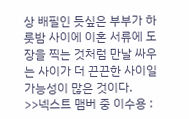상 배필인 듯싶은 부부가 하룻밤 사이에 이혼 서류에 도장을 찍는 것처럼 만날 싸우는 사이가 더 끈끈한 사이일 가능성이 많은 것이다.
>>넥스트 맴버 중 이수용 :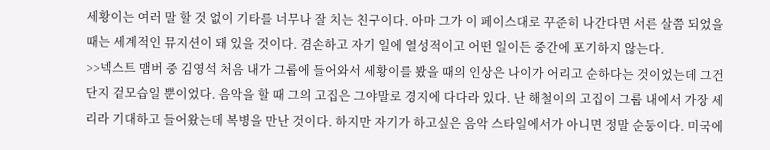세황이는 여러 말 할 것 없이 기타를 너무나 잘 치는 친구이다. 아마 그가 이 페이스대로 꾸준히 나간다면 서른 살쯤 되었을 때는 세계적인 뮤지션이 돼 있을 것이다. 겸손하고 자기 일에 열성적이고 어떤 일이든 중간에 포기하지 않는다.
>>넥스트 맴버 중 김영석 처음 내가 그룹에 들어와서 세황이를 봤을 때의 인상은 나이가 어리고 순하다는 것이었는데 그건 단지 겉모습일 뿐이었다. 음악을 할 때 그의 고집은 그야말로 경지에 다다라 있다. 난 해철이의 고집이 그룹 내에서 가장 세리라 기대하고 들어왔는데 복병을 만난 것이다. 하지만 자기가 하고싶은 음악 스타일에서가 아니면 정말 순둥이다. 미국에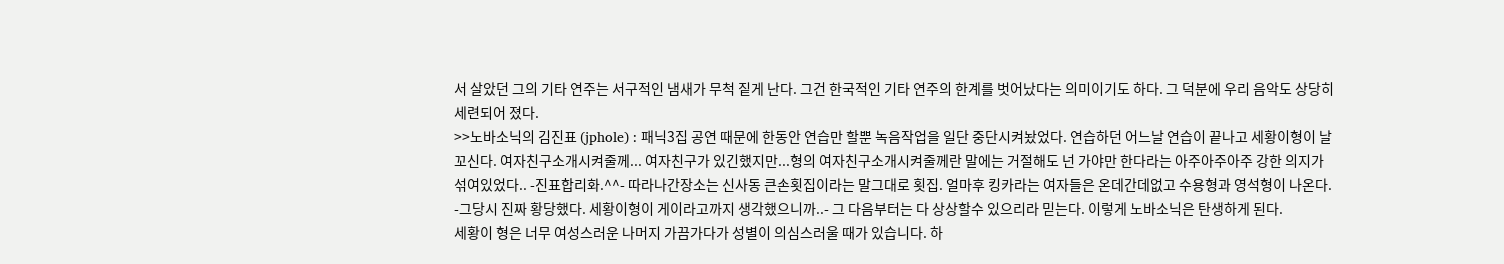서 살았던 그의 기타 연주는 서구적인 냄새가 무척 짙게 난다. 그건 한국적인 기타 연주의 한계를 벗어났다는 의미이기도 하다. 그 덕분에 우리 음악도 상당히 세련되어 졌다.
>>노바소닉의 김진표 (jphole) : 패닉3집 공연 때문에 한동안 연습만 할뿐 녹음작업을 일단 중단시켜놨었다. 연습하던 어느날 연습이 끝나고 세황이형이 날꼬신다. 여자친구소개시켜줄께... 여자친구가 있긴했지만...형의 여자친구소개시켜줄께란 말에는 거절해도 넌 가야만 한다라는 아주아주아주 강한 의지가 섞여있었다.. -진표합리화.^^- 따라나간장소는 신사동 큰손횟집이라는 말그대로 횟집. 얼마후 킹카라는 여자들은 온데간데없고 수용형과 영석형이 나온다. -그당시 진짜 황당했다. 세황이형이 게이라고까지 생각했으니까..- 그 다음부터는 다 상상할수 있으리라 믿는다. 이렇게 노바소닉은 탄생하게 된다.
세황이 형은 너무 여성스러운 나머지 가끔가다가 성별이 의심스러울 때가 있습니다. 하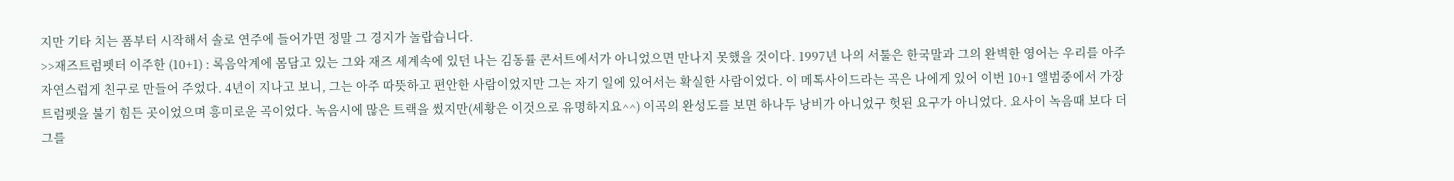지만 기타 치는 폼부터 시작해서 솔로 연주에 들어가면 정말 그 경지가 놀랍습니다.
>>재즈트럼펫터 이주한 (10+1) : 록음악계에 몸담고 있는 그와 재즈 세계속에 있던 나는 김동률 콘서트에서가 아니었으면 만나지 못했을 것이다. 1997년 나의 서툴은 한국말과 그의 완벽한 영어는 우리를 아주 자연스럽게 친구로 만들어 주었다. 4년이 지나고 보니, 그는 아주 따뜻하고 편안한 사람이었지만 그는 자기 일에 있어서는 확실한 사람이었다. 이 메톡사이드라는 곡은 나에게 있어 이번 10+1 앨범중에서 가장 트럼펫을 불기 힘든 곳이었으며 흥미로운 곡이었다. 녹음시에 많은 트랙을 썼지만(세황은 이것으로 유명하지요^^) 이곡의 완성도를 보면 하나두 낭비가 아니었구 헛된 요구가 아니었다. 요사이 녹음때 보다 더 그를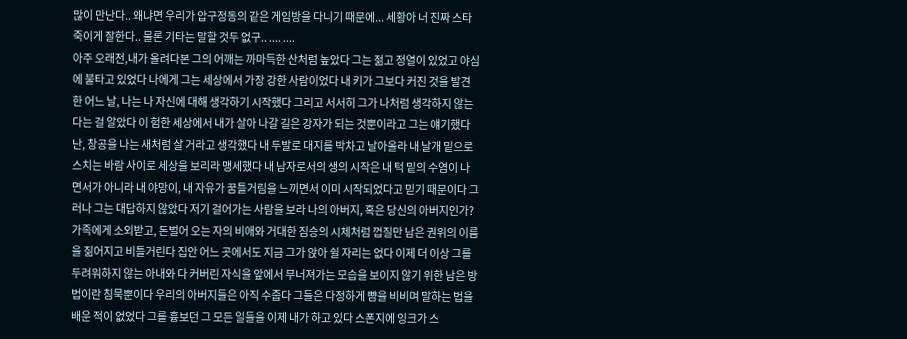많이 만난다.. 왜냐면 우리가 압구정동의 같은 게임방을 다니기 때문에... 세황아 너 진짜 스타 죽이게 잘한다.. 물론 기타는 말할 것두 없구.. .... ....
아주 오래전,내가 올려다본 그의 어깨는 까마득한 산처럼 높았다 그는 젊고 정열이 있었고 야심에 불타고 있었다 나에게 그는 세상에서 가장 강한 사람이었다 내 키가 그보다 커진 것을 발견한 어느 날, 나는 나 자신에 대해 생각하기 시작했다 그리고 서서히 그가 나처럼 생각하지 않는다는 걸 알았다 이 험한 세상에서 내가 살아 나갈 길은 강자가 되는 것뿐이라고 그는 얘기했다 난, 창공을 나는 새처럼 살 거라고 생각했다 내 두발로 대지를 박차고 날아올라 내 날개 밑으로 스치는 바람 사이로 세상을 보리라 맹세했다 내 남자로서의 생의 시작은 내 턱 밑의 수염이 나면서가 아니라 내 야망이, 내 자유가 꿈틀거림을 느끼면서 이미 시작되었다고 믿기 때문이다 그러나 그는 대답하지 않았다 저기 걸어가는 사람을 보라 나의 아버지, 혹은 당신의 아버지인가? 가족에게 소외받고, 돈벌어 오는 자의 비애와 거대한 짐승의 시체처럼 껍질만 남은 권위의 이름을 짊어지고 비틀거린다 집안 어느 곳에서도 지금 그가 앉아 쉴 자리는 없다 이제 더 이상 그를 두려워하지 않는 아내와 다 커버린 자식을 앞에서 무너져가는 모습을 보이지 않기 위한 남은 방법이란 침묵뿐이다 우리의 아버지들은 아직 수줍다 그들은 다정하게 뺨을 비비며 말하는 법을 배운 적이 없었다 그를 흉보던 그 모든 일들을 이제 내가 하고 있다 스폰지에 잉크가 스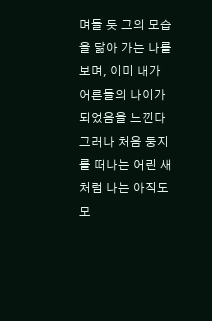며들 듯 그의 모습을 닮아 가는 나를 보며, 이미 내가 어른들의 나이가 되었음을 느낀다 그러나 처음 둥지를 떠나는 어린 새처럼 나는 아직도 모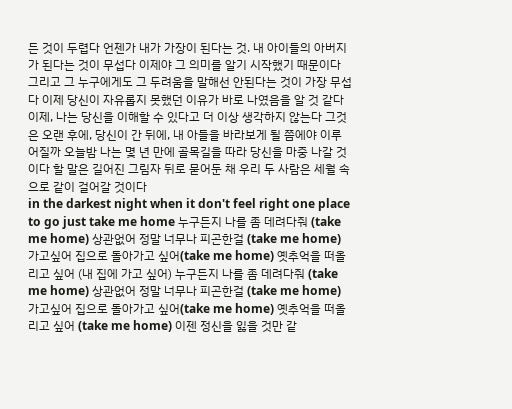든 것이 두렵다 언젠가 내가 가장이 된다는 것. 내 아이들의 아버지가 된다는 것이 무섭다 이제야 그 의미를 알기 시작했기 때문이다
그리고 그 누구에게도 그 두려움을 말해선 안된다는 것이 가장 무섭다 이제 당신이 자유롭지 못했던 이유가 바로 나였음을 알 것 같다 이제, 나는 당신을 이해할 수 있다고 더 이상 생각하지 않는다 그것은 오랜 후에, 당신이 간 뒤에, 내 아들을 바라보게 될 쯤에야 이루어질까 오늘밤 나는 몇 년 만에 골목길을 따라 당신을 마중 나갈 것이다 할 말은 길어진 그림자 뒤로 묻어둔 채 우리 두 사람은 세월 속으로 같이 걸어갈 것이다
in the darkest night when it don't feel right one place to go just take me home 누구든지 나를 좀 데려다줘 (take me home) 상관없어 정말 너무나 피곤한걸 (take me home) 가고싶어 집으로 돌아가고 싶어(take me home) 옛추억을 떠올리고 싶어 (내 집에 가고 싶어) 누구든지 나를 좀 데려다줘 (take me home) 상관없어 정말 너무나 피곤한걸 (take me home) 가고싶어 집으로 돌아가고 싶어(take me home) 옛추억을 떠올리고 싶어 (take me home) 이젠 정신을 잃을 것만 같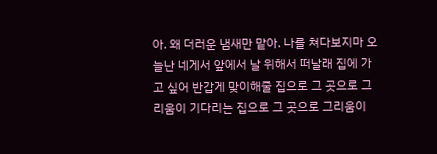아. 왜 더러운 냄새만 맡아. 나를 쳐다보지마 오늘난 네게서 앞에서 날 위해서 떠날래 집에 가고 싶어 반갑게 맞이해줄 집으로 그 곳으로 그리움이 기다리는 집으로 그 곳으로 그리움이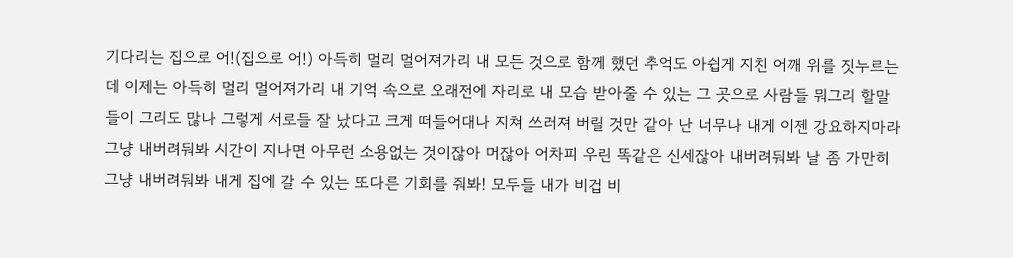기다리는 집으로 어!(집으로 어!) 아득히 멀리 멀어져가리 내 모든 것으로 함께 했던 추억도 아쉽게 지친 어깨 위를 짓누르는데 이제는 아득히 멀리 멀어져가리 내 기억 속으로 오래전에 자리로 내 모습 받아줄 수 있는 그 곳으로 사람들 뭐그리 할말들이 그리도 많나 그렇게 서로들 잘 났다고 크게 떠들어대나 지쳐 쓰러져 버릴 것만 같아 난 너무나 내게 이젠 강요하지마라 그냥 내버려둬봐 시간이 지나면 아무런 소용없는 것이잖아 머잖아 어차피 우린 똑같은 신세잖아 내버려둬봐 날 좀 가만히 그냥 내버려둬봐 내게 집에 갈 수 있는 또다른 기회를 줘봐! 모두들 내가 비겁 비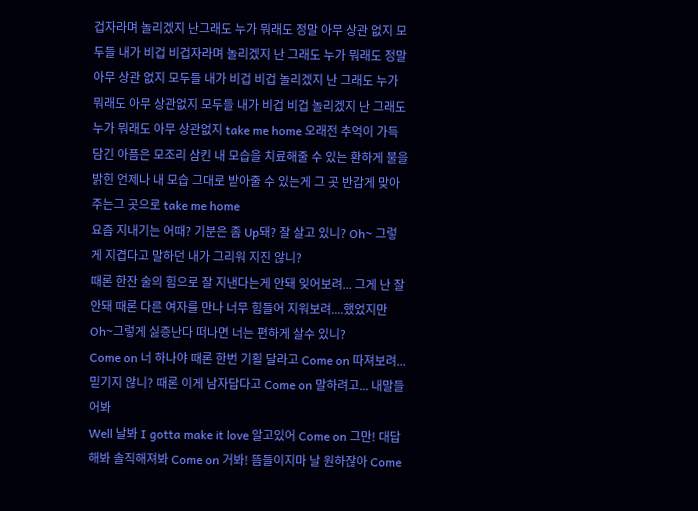겁자라며 놀리겠지 난그래도 누가 뭐래도 정말 아무 상관 없지 모두들 내가 비겁 비겁자라며 놀리겠지 난 그래도 누가 뭐래도 정말 아무 상관 없지 모두들 내가 비겁 비겁 놀리겠지 난 그래도 누가 뭐래도 아무 상관없지 모두들 내가 비겁 비겁 놀리겠지 난 그래도 누가 뭐래도 아무 상관없지 take me home 오래전 추억이 가득 담긴 아픔은 모조리 삼킨 내 모습을 치료해줄 수 있는 환하게 불을 밝힌 언제나 내 모습 그대로 받아줄 수 있는게 그 곳 반갑게 맞아주는그 곳으로 take me home
요즘 지내기는 어때? 기분은 좀 Up돼? 잘 살고 있니? Oh~ 그렇게 지겹다고 말하던 내가 그리워 지진 않니?
때론 한잔 술의 힘으로 잘 지낸다는게 안돼 잊어보려... 그게 난 잘 안돼 때론 다른 여자를 만나 너무 힘들어 지워보려....했었지만 Oh~그렇게 싫증난다 떠나면 너는 편하게 살수 있니?
Come on 너 하나야 때론 한번 기횔 달라고 Come on 따져보려... 믿기지 않니? 때론 이게 남자답다고 Come on 말하려고... 내말들어봐
Well 날봐 I gotta make it love 알고있어 Come on 그만! 대답해봐 솔직해져봐 Come on 거봐! 뜸들이지마 날 원하잖아 Come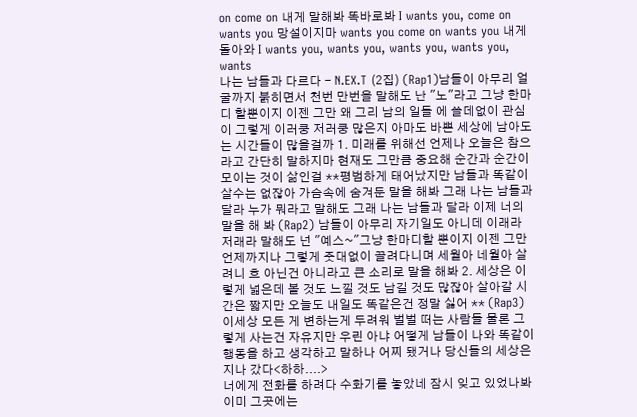on come on 내게 말해봐 똑바로봐 I wants you, come on wants you 망설이지마 wants you come on wants you 내게 돌아와 I wants you, wants you, wants you, wants you, wants
나는 남들과 다르다 - N.EX.T (2집) (Rap1)남들이 아무리 얼굴까지 붉히면서 천번 만번을 말해도 난 "노"라고 그냥 한마디 할뿐이지 이젠 그만 왜 그리 남의 일들 에 쓸데없이 관심이 그렇게 이러쿵 저러쿵 많은지 아마도 바쁜 세상에 남아도는 시간들이 많을걸까 1. 미래를 위해선 언제나 오늘은 참으라고 간단히 말하지마 현재도 그만큼 중요해 순간과 순간이 모이는 것이 삶인걸 **평범하게 태어났지만 남들과 똑같이 살수는 없잖아 가슴속에 숨겨둔 말을 해봐 그래 나는 남들과 달라 누가 뭐라고 말해도 그래 나는 남들과 달라 이제 너의 말을 해 봐 (Rap2) 남들이 아무리 자기일도 아니데 이래라 저래라 말해도 넌 "예스~"그냥 한마디할 뿐이지 이젠 그만 언제까지나 그렇게 줏대없이 끌려다니며 세월아 네월아 살려니 흐 아닌건 아니라고 큰 소리로 말을 해봐 2. 세상은 이렇게 넓은데 볼 것도 느낄 것도 남길 것도 많잖아 살아갈 시간은 짧지만 오늘도 내일도 똑같은건 정말 싫어 ** (Rap3) 이세상 모든 게 변하는게 두려워 벌벌 떠는 사람들 물론 그렇게 사는건 자유지만 우린 아냐 어떻게 남들이 나와 똑같이 행동을 하고 생각하고 말하나 어찌 됐거나 당신들의 세상은 지나 갔다<하하....>
너에게 전화를 하려다 수화기를 놓았네 잠시 잊고 있었나봐 이미 그곳에는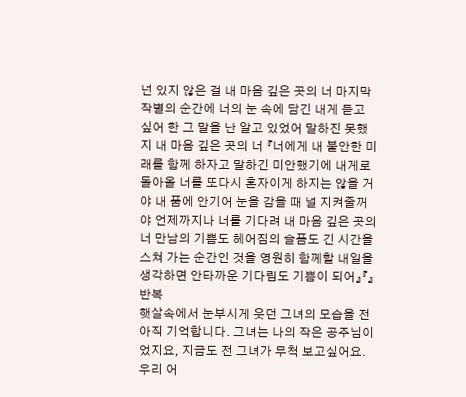넌 있지 않은 걸 내 마음 깊은 곳의 너 마지막 작별의 순간에 너의 눈 속에 담긴 내게 듣고 싶어 한 그 말을 난 알고 있었어 말하진 못했지 내 마음 깊은 곳의 너 『너에게 내 불안한 미래를 함께 하자고 말하긴 미안했기에 내게로 돌아올 너를 또다시 혼자이게 하지는 않을 거야 내 품에 안기어 눈을 감을 때 널 지켜줄꺼야 언제까지나 너를 기다려 내 마음 깊은 곳의 너 만남의 기쁨도 헤어짐의 슬픔도 긴 시간을 스쳐 가는 순간인 것을 영원히 함께할 내일을 생각하면 안타까운 기다림도 기쁨이 되어』『』반복
햇살속에서 눈부시게 웃던 그녀의 모습을 전 아직 기억합니다. 그녀는 나의 작은 공주님이었지요, 지금도 전 그녀가 무척 보고싶어요. 우리 어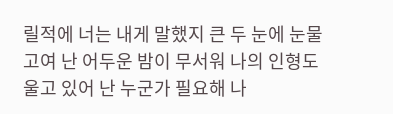릴적에 너는 내게 말했지 큰 두 눈에 눈물 고여 난 어두운 밤이 무서워 나의 인형도 울고 있어 난 누군가 필요해 나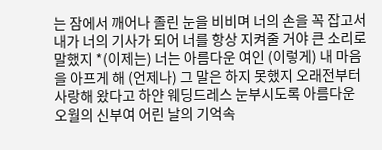는 잠에서 깨어나 졸린 눈을 비비며 너의 손을 꼭 잡고서 내가 너의 기사가 되어 너를 항상 지켜줄 거야 큰 소리로 말했지 *(이제는) 너는 아름다운 여인 (이렇게) 내 마음을 아프게 해 (언제나) 그 말은 하지 못했지 오래전부터 사랑해 왔다고 하얀 웨딩드레스 눈부시도록 아름다운 오월의 신부여 어린 날의 기억속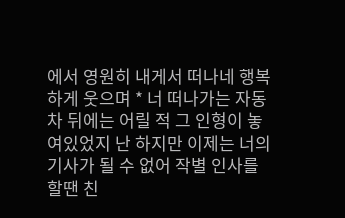에서 영원히 내게서 떠나네 행복하게 웃으며 * 너 떠나가는 자동차 뒤에는 어릴 적 그 인형이 놓여있었지 난 하지만 이제는 너의 기사가 될 수 없어 작별 인사를 할땐 친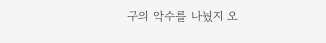구의 악수를 나눴지 오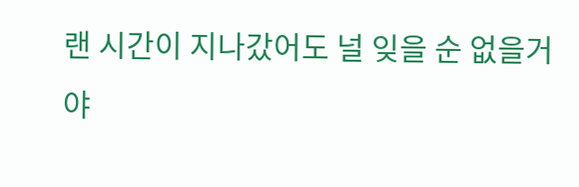랜 시간이 지나갔어도 널 잊을 순 없을거야